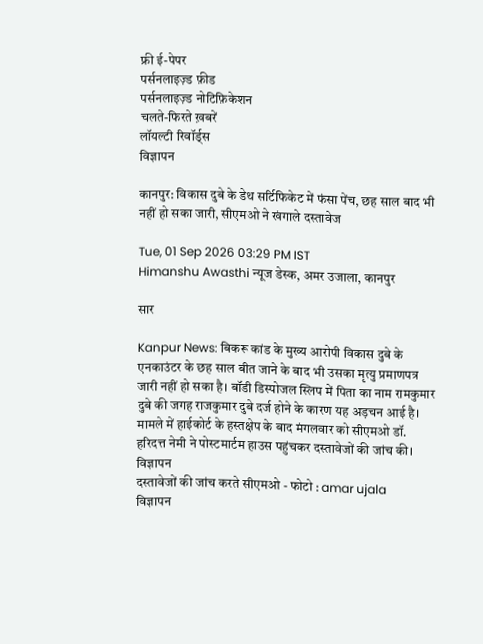फ्री ई-पेपर
पर्सनलाइज़्ड फ़ीड
पर्सनलाइज़्ड नोटिफ़िकेशन
चलते-फिरते ख़बरें
लॉयल्टी रिवॉर्ड्स
विज्ञापन

कानपुर: विकास दुबे के डेथ सर्टिफिकेट में फंसा पेंच, छह साल बाद भी नहीं हो सका जारी, सीएमओ ने खंगाले दस्तावेज

Tue, 01 Sep 2026 03:29 PM IST
Himanshu Awasthi न्यूज डेस्क, अमर उजाला, कानपुर

सार

Kanpur News: बिकरू कांड के मुख्य आरोपी विकास दुबे के एनकाउंटर के छह साल बीत जाने के बाद भी उसका मृत्यु प्रमाणपत्र जारी नहीं हो सका है। बॉडी डिस्पोजल स्लिप में पिता का नाम रामकुमार दुबे की जगह राजकुमार दुबे दर्ज होने के कारण यह अड़चन आई है। मामले में हाईकोर्ट के हस्तक्षेप के बाद मंगलवार को सीएमओ डॉ. हरिदत्त नेमी ने पोस्टमार्टम हाउस पहुंचकर दस्तावेजों की जांच की।
विज्ञापन
दस्तावेजों की जांच करते सीएमओ - फोटो : amar ujala
विज्ञापन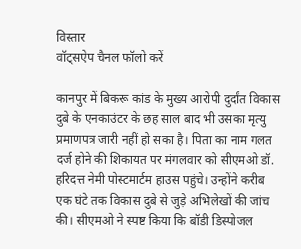विस्तार
वॉट्सऐप चैनल फॉलो करें

कानपुर में बिकरू कांड के मुख्य आरोपी दुर्दांत विकास दुबे के एनकाउंटर के छह साल बाद भी उसका मृत्यु प्रमाणपत्र जारी नहीं हो सका है। पिता का नाम गलत दर्ज होने की शिकायत पर मंगलवार को सीएमओ डॉ. हरिदत्त नेमी पोस्टमार्टम हाउस पहुंचे। उन्होंने करीब एक घंटे तक विकास दुबे से जुड़े अभिलेखों की जांच की। सीएमओ ने स्पष्ट किया कि बॉडी डिस्पोजल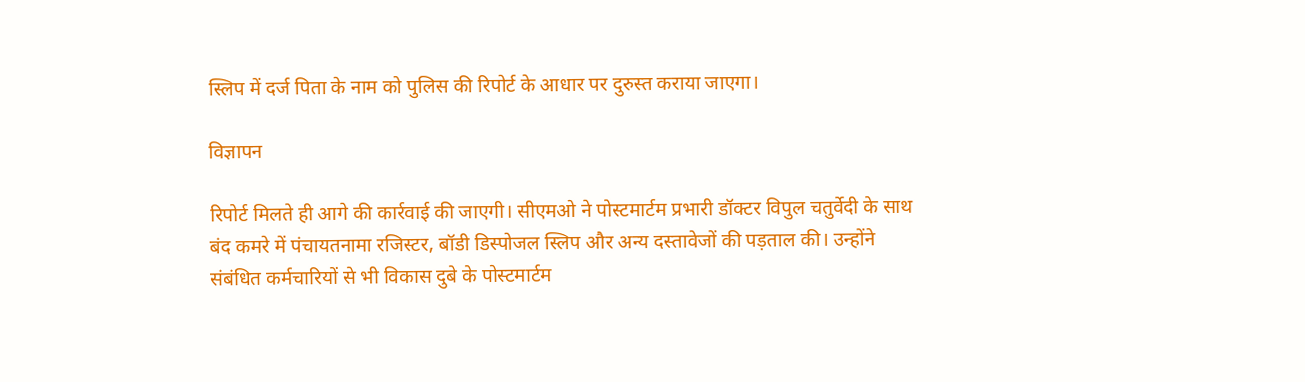स्लिप में दर्ज पिता के नाम को पुलिस की रिपोर्ट के आधार पर दुरुस्त कराया जाएगा।

विज्ञापन

रिपोर्ट मिलते ही आगे की कार्रवाई की जाएगी। सीएमओ ने पोस्टमार्टम प्रभारी डॉक्टर विपुल चतुर्वेदी के साथ बंद कमरे में पंचायतनामा रजिस्टर, बॉडी डिस्पोजल स्लिप और अन्य दस्तावेजों की पड़ताल की। उन्होंने संबंधित कर्मचारियों से भी विकास दुबे के पोस्टमार्टम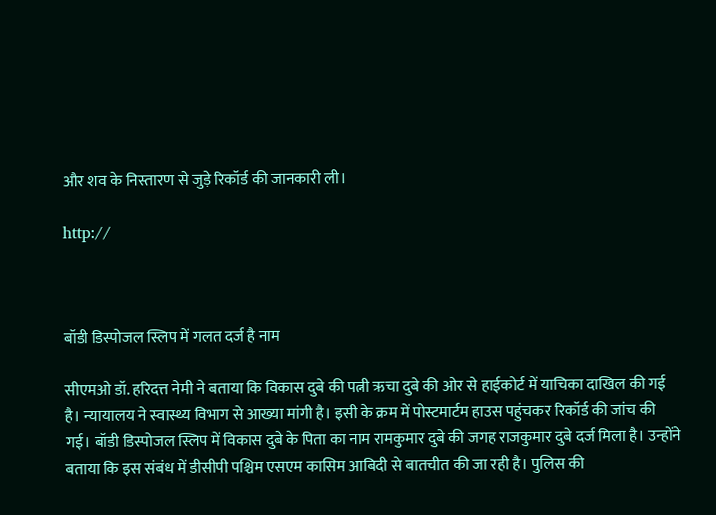और शव के निस्तारण से जुड़े रिकॉर्ड की जानकारी ली।

http://



बॉडी डिस्पोजल स्लिप में गलत दर्ज है नाम

सीएमओ डॉ. हरिदत्त नेमी ने बताया कि विकास दुबे की पत्नी ऋचा दुबे की ओर से हाईकोर्ट में याचिका दाखिल की गई है। न्यायालय ने स्वास्थ्य विभाग से आख्या मांगी है। इसी के क्रम में पोस्टमार्टम हाउस पहुंचकर रिकॉर्ड की जांच की गई। बॉडी डिस्पोजल स्लिप में विकास दुबे के पिता का नाम रामकुमार दुबे की जगह राजकुमार दुबे दर्ज मिला है। उन्होंने बताया कि इस संबंध में डीसीपी पश्चिम एसएम कासिम आबिदी से बातचीत की जा रही है। पुलिस की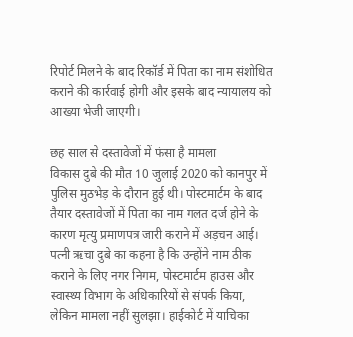रिपोर्ट मिलने के बाद रिकॉर्ड में पिता का नाम संशोधित कराने की कार्रवाई होगी और इसके बाद न्यायालय को आख्या भेजी जाएगी।

छह साल से दस्तावेजों में फंसा है मामला
विकास दुबे की मौत 10 जुलाई 2020 को कानपुर में पुलिस मुठभेड़ के दौरान हुई थी। पोस्टमार्टम के बाद तैयार दस्तावेजों में पिता का नाम गलत दर्ज होने के कारण मृत्यु प्रमाणपत्र जारी कराने में अड़चन आई। पत्नी ऋचा दुबे का कहना है कि उन्होंने नाम ठीक कराने के लिए नगर निगम, पोस्टमार्टम हाउस और स्वास्थ्य विभाग के अधिकारियों से संपर्क किया, लेकिन मामला नहीं सुलझा। हाईकोर्ट में याचिका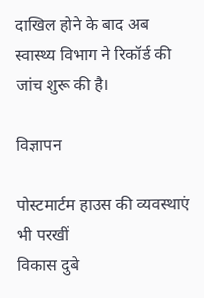दाखिल होने के बाद अब स्वास्थ्य विभाग ने रिकॉर्ड की जांच शुरू की है।

विज्ञापन

पोस्टमार्टम हाउस की व्यवस्थाएं भी परखीं
विकास दुबे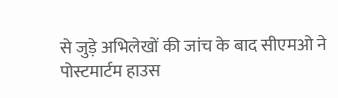से जुड़े अभिलेखों की जांच के बाद सीएमओ ने पोस्टमार्टम हाउस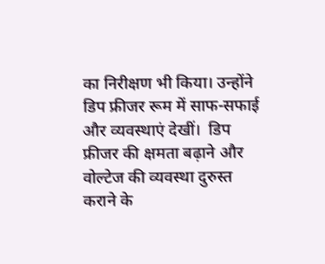का निरीक्षण भी किया। उन्होंने डिप फ्रीजर रूम में साफ-सफाई और व्यवस्थाएं देखीं।  डिप फ्रीजर की क्षमता बढ़ाने और वोल्टेज की व्यवस्था दुरुस्त कराने के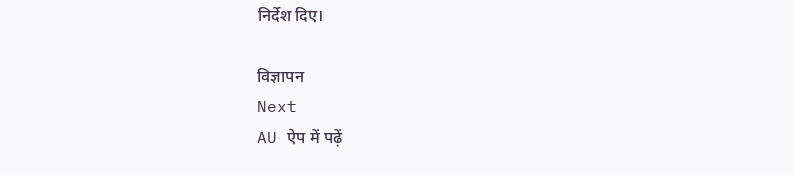निर्देश दिए।

विज्ञापन
Next
AU ऐप में पढ़ें